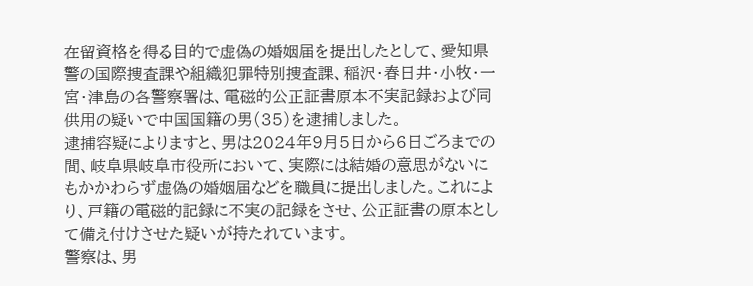在留資格を得る目的で虚偽の婚姻届を提出したとして、愛知県警の国際捜査課や組織犯罪特別捜査課、稲沢・春日井・小牧・一宮・津島の各警察署は、電磁的公正証書原本不実記録および同供用の疑いで中国国籍の男(35)を逮捕しました。
逮捕容疑によりますと、男は2024年9月5日から6日ごろまでの間、岐阜県岐阜市役所において、実際には結婚の意思がないにもかかわらず虚偽の婚姻届などを職員に提出しました。これにより、戸籍の電磁的記録に不実の記録をさせ、公正証書の原本として備え付けさせた疑いが持たれています。
警察は、男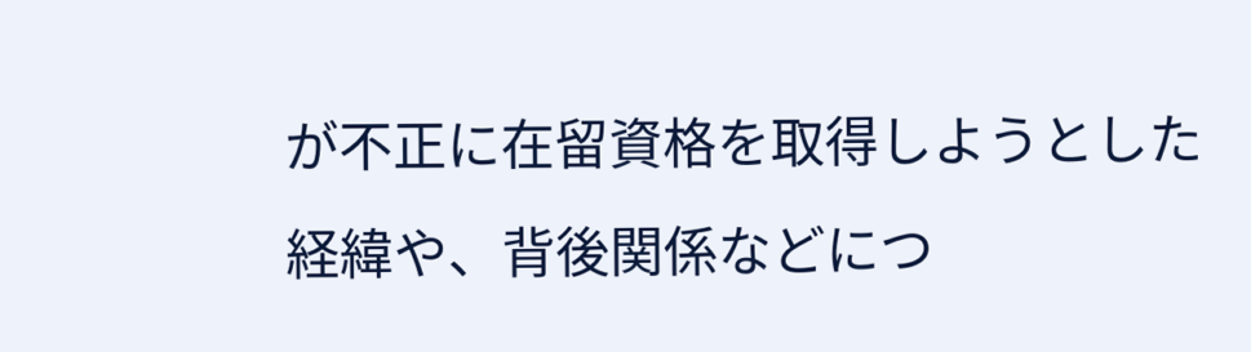が不正に在留資格を取得しようとした経緯や、背後関係などにつ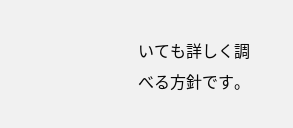いても詳しく調べる方針です。